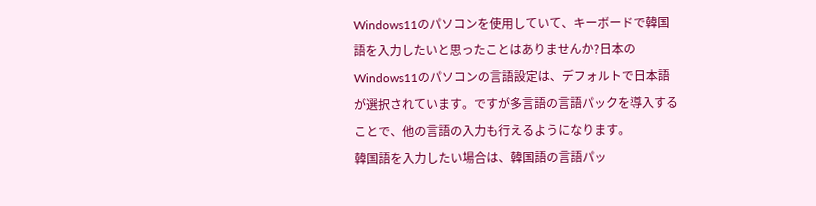Windows11のパソコンを使用していて、キーボードで韓国語を入力したいと思ったことはありませんか?日本のWindows11のパソコンの言語設定は、デフォルトで日本語が選択されています。ですが多言語の言語パックを導入することで、他の言語の入力も行えるようになります。
韓国語を入力したい場合は、韓国語の言語パッ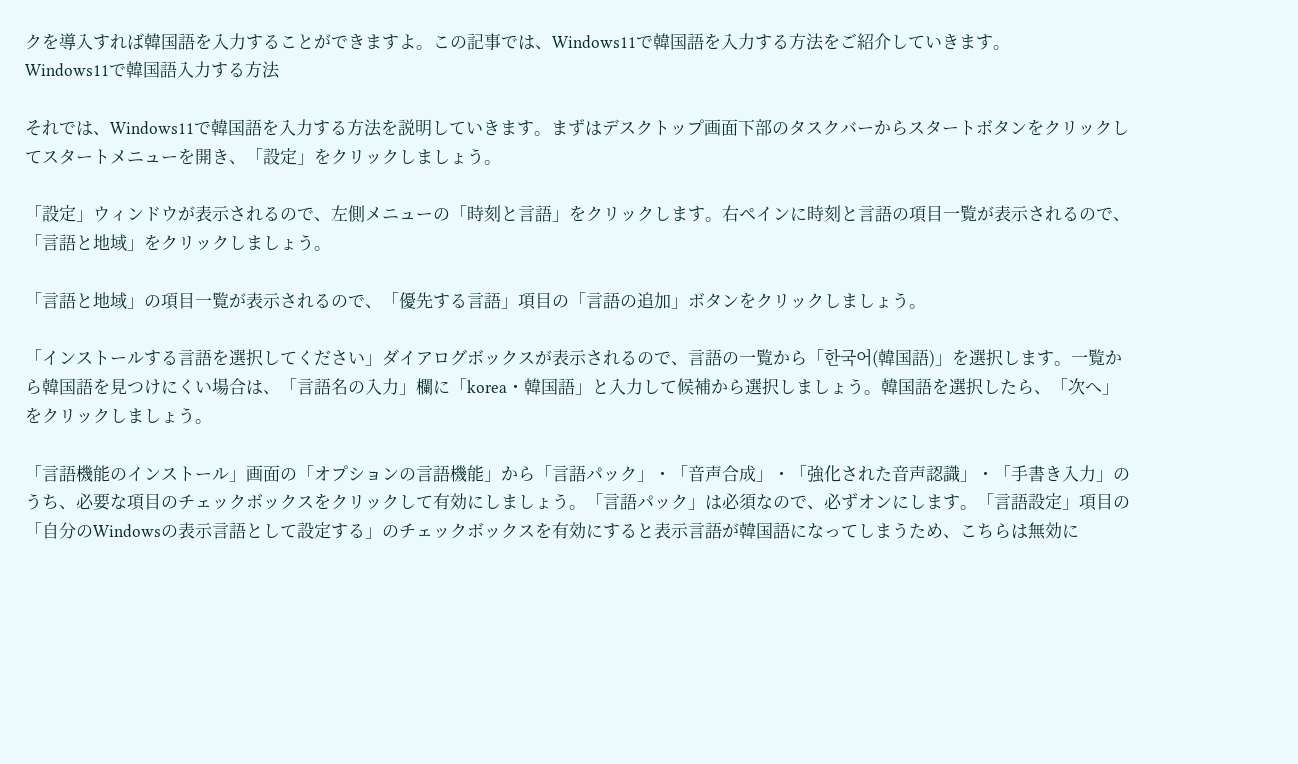クを導入すれば韓国語を入力することができますよ。この記事では、Windows11で韓国語を入力する方法をご紹介していきます。
Windows11で韓国語入力する方法

それでは、Windows11で韓国語を入力する方法を説明していきます。まずはデスクトップ画面下部のタスクバーからスタートボタンをクリックしてスタートメニューを開き、「設定」をクリックしましょう。

「設定」ウィンドウが表示されるので、左側メニューの「時刻と言語」をクリックします。右ペインに時刻と言語の項目一覧が表示されるので、「言語と地域」をクリックしましょう。

「言語と地域」の項目一覧が表示されるので、「優先する言語」項目の「言語の追加」ボタンをクリックしましょう。

「インストールする言語を選択してください」ダイアログボックスが表示されるので、言語の一覧から「한국어(韓国語)」を選択します。一覧から韓国語を見つけにくい場合は、「言語名の入力」欄に「korea・韓国語」と入力して候補から選択しましょう。韓国語を選択したら、「次へ」をクリックしましょう。

「言語機能のインストール」画面の「オプションの言語機能」から「言語パック」・「音声合成」・「強化された音声認識」・「手書き入力」のうち、必要な項目のチェックボックスをクリックして有効にしましょう。「言語パック」は必須なので、必ずオンにします。「言語設定」項目の「自分のWindowsの表示言語として設定する」のチェックボックスを有効にすると表示言語が韓国語になってしまうため、こちらは無効に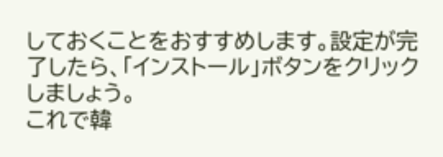しておくことをおすすめします。設定が完了したら、「インストール」ボタンをクリックしましょう。
これで韓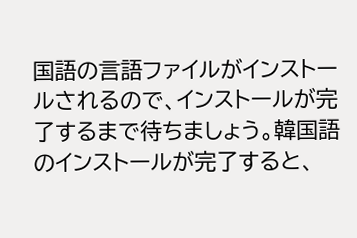国語の言語ファイルがインストールされるので、インストールが完了するまで待ちましょう。韓国語のインストールが完了すると、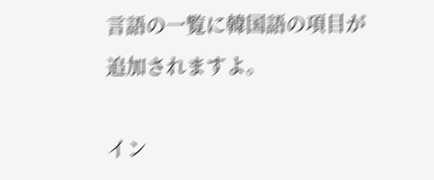言語の一覧に韓国語の項目が追加されますよ。

イン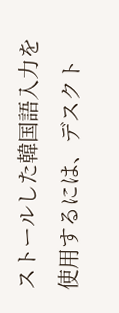ストールした韓国語入力を使用するには、デスクト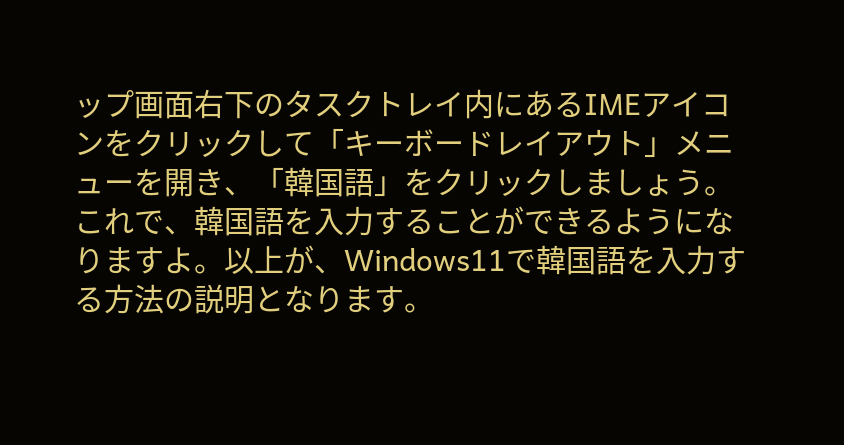ップ画面右下のタスクトレイ内にあるIMEアイコンをクリックして「キーボードレイアウト」メニューを開き、「韓国語」をクリックしましょう。これで、韓国語を入力することができるようになりますよ。以上が、Windows11で韓国語を入力する方法の説明となります。